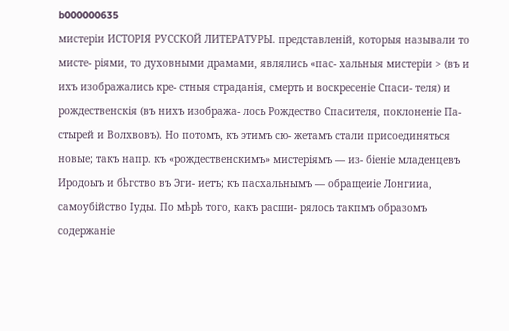b000000635
мистеріи ИСТОРІЯ РУССКОЙ ЛИТЕРАТУРЫ. представленій, которыя называли то мисте- ріями, то духовными драмами, являлись «пас- хальныя мистеріи > (въ и ихъ изображались кре- стныя страданія, смерть и воскресеніе Спаси- теля) и рождественскія (въ нихъ изобража- лось Рождество Спасителя, поклоненіе Па- стырей и Волхвовъ). Но потомъ, къ этимъ сю- жетамъ стали присоединяться новые; такъ напр. къ «рождественскимъ» мистеріямъ — из- біеніе младенцевъ Иродоыъ и бѣгство въ Эги- иетъ; къ пасхальнымъ — обращеиіе Лонгииа, самоубійство Іуды. По мѣрѣ того, какъ расши- рялось такпмъ образомъ содержаніе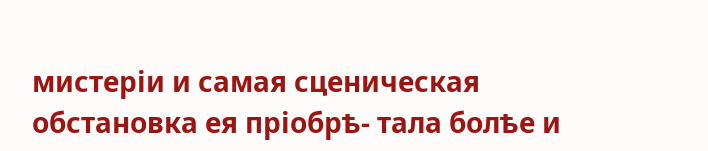мистеріи и самая сценическая обстановка ея пріобрѣ- тала болѣе и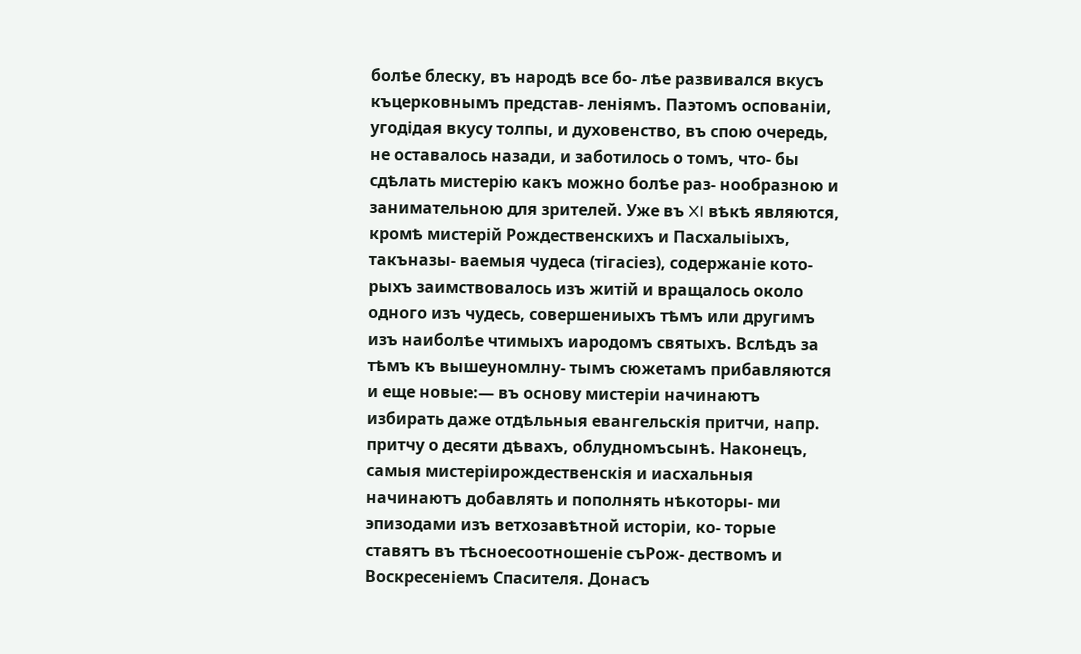болѣе блеску, въ народѣ все бо- лѣе развивался вкусъ къцерковнымъ представ- леніямъ. Паэтомъ оспованіи, угодідая вкусу толпы, и духовенство, въ спою очередь, не оставалось назади, и заботилось о томъ, что- бы сдѣлать мистерію какъ можно болѣе раз- нообразною и занимательною для зрителей. Уже въ XI вѣкѣ являются, кромѣ мистерій Рождественскихъ и Пасхалыіыхъ, такъназы- ваемыя чудеса (тігасіез), содержаніе кото- рыхъ заимствовалось изъ житій и вращалось около одного изъ чудесь, совершениыхъ тѣмъ или другимъ изъ наиболѣе чтимыхъ иародомъ святыхъ. Вслѣдъ за тѣмъ къ вышеуномлну- тымъ сюжетамъ прибавляются и еще новые:— въ основу мистеріи начинаютъ избирать даже отдѣльныя евангельскія притчи, напр. притчу о десяти дѣвахъ, облудномъсынѣ. Наконецъ, самыя мистеріирождественскія и иасхальныя начинаютъ добавлять и пополнять нѣкоторы- ми эпизодами изъ ветхозавѣтной исторіи, ко- торые ставятъ въ тѣсноесоотношеніе съРож- дествомъ и Воскресеніемъ Спасителя. Донасъ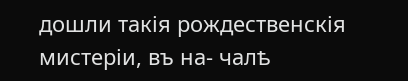дошли такія рождественскія мистеріи, въ на- чалѣ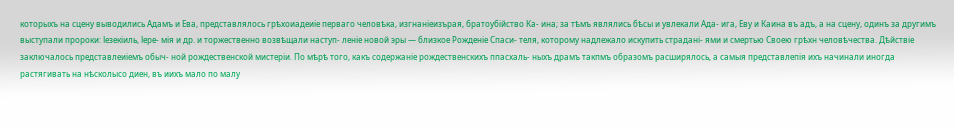которыхъ на сцену выводились Адамъ и Ева, представлялось грѣхоиадеиіе перваго человѣка, изгнаніеизърая, братоубійство Ка- ина; за тѣмъ являлись бѣсы и увлекали Ада- ига, Еву и Каина въ адъ, а на сцену, одинъ за другимъ выступали пророки: Іезекіиль, Іере- мія и др. и торжественно возвѣщали наступ- леніе новой эры — близкое Рожденіе Спаси- теля, которому надлежало искупить страдані- ями и смертью Своею грѣхн человѣчества. Дѣйствіе заключалось представлеиіемъ обыч- ной рождественской мистеріи. По мѣрѣ того, какъ содержаніе рождественскихъ ппасхаль- ныхъ драмъ такпмъ образомъ расширялось, а самыя представлепія ихъ начинали иногда растягивать на нѣсколысо диен, въ иихъ мало по малу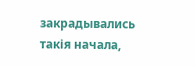закрадывались такія начала,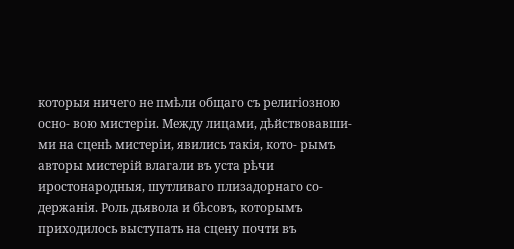которыя ничего не пмѣли общаго съ религіозною осно- вою мистеріи. Между лицами, дѣйствовавши- ми на сценѣ мистеріи, явились такія, кото- рымъ авторы мистерій влагали въ уста рѣчи иростонародныя, шутливаго плизадорнаго со- держанія. Роль дьявола и бѣсовъ, которымъ приходилось выступать на сцену почти въ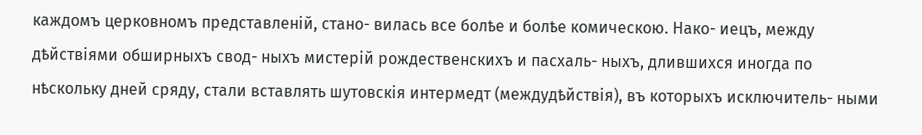каждомъ церковномъ представленій, стано- вилась все болѣе и болѣе комическою. Нако- иецъ, между дѣйствіями обширныхъ свод- ныхъ мистерій рождественскихъ и пасхаль- ныхъ, длившихся иногда по нѣскольку дней сряду, стали вставлять шутовскія интермедт (междудѣйствія), въ которыхъ исключитель- ными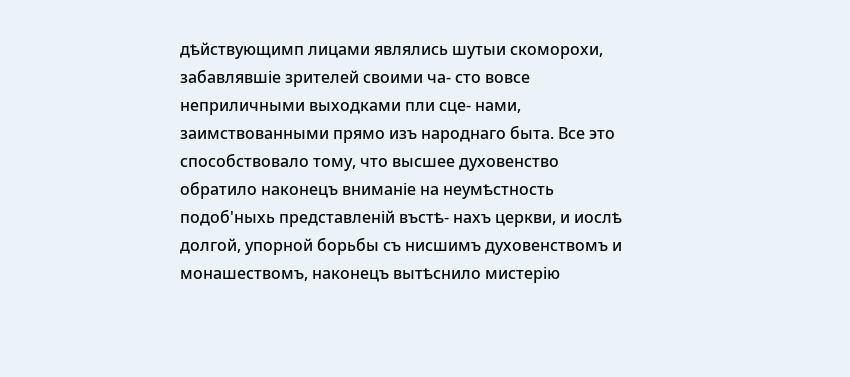дѣйствующимп лицами являлись шутыи скоморохи, забавлявшіе зрителей своими ча- сто вовсе неприличными выходками пли сце- нами, заимствованными прямо изъ народнаго быта. Все это способствовало тому, что высшее духовенство обратило наконецъ вниманіе на неумѣстность подоб'ныхь представленій въстѣ- нахъ церкви, и иослѣ долгой, упорной борьбы съ нисшимъ духовенствомъ и монашествомъ, наконецъ вытѣснило мистерію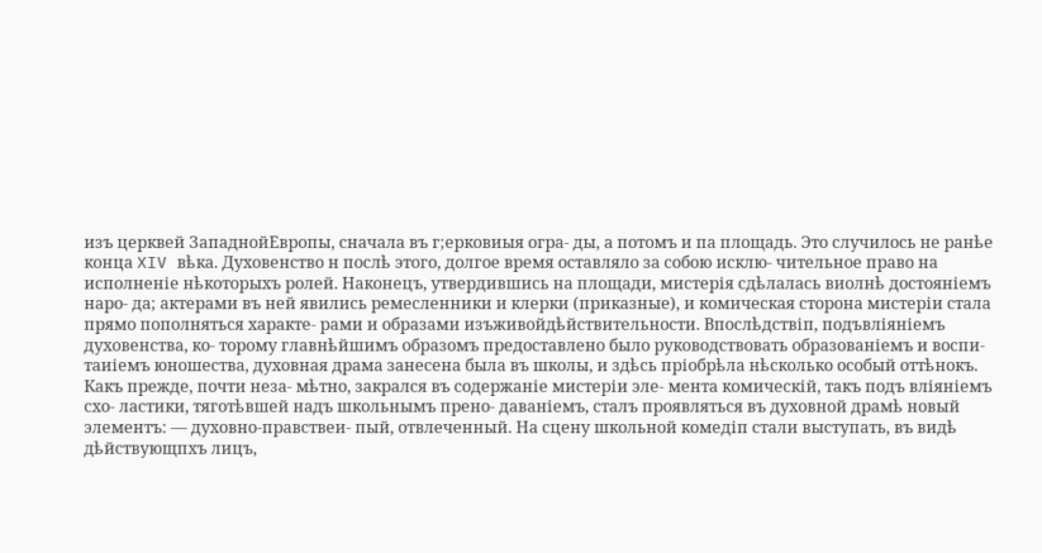изъ церквей ЗападнойЕвропы, сначала въ г;ерковиыя огра- ды, а потомъ и па площадь. Это случилось не ранѣе конца XIV вѣка. Духовенство н послѣ этого, долгое время оставляло за собою исклю- чительное право на исполненіе нѣкоторыхъ ролей. Наконецъ, утвердившись на площади, мистерія сдѣлалась виолнѣ достояніемъ наро- да; актерами въ ней явились ремесленники и клерки (приказные), и комическая сторона мистеріи стала прямо пополняться характе- рами и образами изъживойдѣйствительности. Впослѣдствіп, подъвліяніемъ духовенства, ко- торому главнѣйшимъ образомъ предоставлено было руководствовать образованіемъ и воспи- таиіемъ юношества, духовная драма занесена была въ школы, и здѣсь пріобрѣла нѣсколько особый оттѣнокъ. Какъ прежде, почти неза- мѣтно, закрался въ содержаніе мистеріи эле- мента комическій, такъ подъ вліяніемъ схо- ластики, тяготѣвшей надъ школьнымъ прено- даваніемъ, сталъ проявляться въ духовной драмѣ новый элементъ: — духовно-правствеи- пый, отвлеченный. На сцену школьной комедіп стали выступать, въ видѣ дѣйствующпхъ лицъ,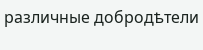различные добродѣтели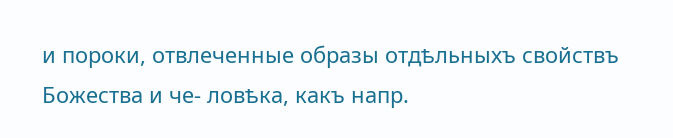и пороки, отвлеченные образы отдѣльныхъ свойствъ Божества и че- ловѣка, какъ напр.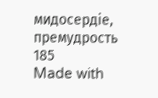мидосердіе, премудрость 185
Made with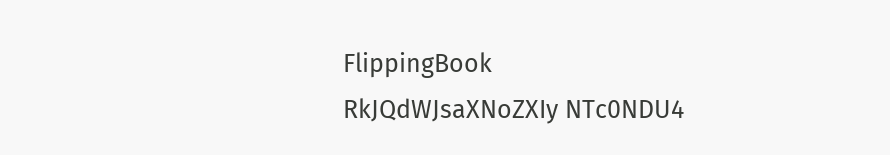FlippingBook
RkJQdWJsaXNoZXIy NTc0NDU4